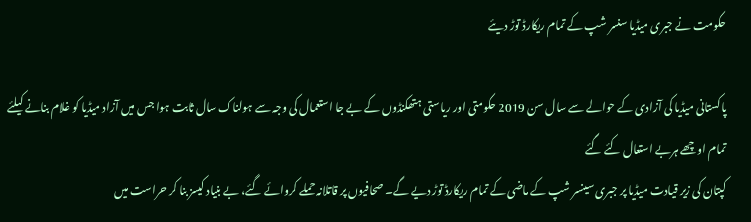حکومت نے جبری میڈیا سنسر شپ کے تمام ریکارڈ توڑ دیئے

پاکستانی میڈیا کی آزادی کے حوالے سے سال سن 2019 حکومتی اور ریاستی ہتھکنڈوں کے بے جا استعمال کی وجہ سے ہولناک سال ثابت ہوا جس میں آزاد میڈیا کو غلام بنانے کیلئے تمام اوچھے ہربے استعال کئے گئے
کپتان کی زیر قیادت میڈیا پر جبری سینسر شپ کے ماضی کے تمام ریکارڈ توڑ دیے گے۔ صحافیوں پر قاتلانہ حملے کروائے گئے، بے بنیاد کیسز بنا کر حراست میں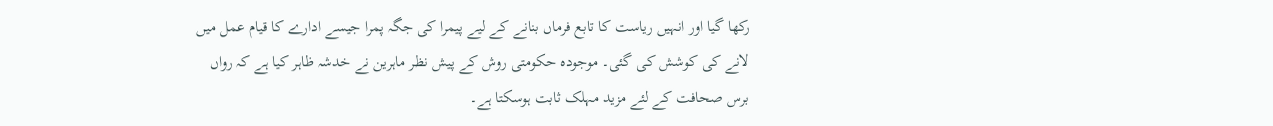رکھا گیا اور انہیں ریاست کا تابع فرماں بنانے کے لیے پیمرا کی جگہ پمرا جیسے ادارے کا قیام عمل میں لانے کی کوشش کی گئی۔ موجودہ حکومتی روش کے پیش نظر ماہرین نے خدشہ ظاہر کیا ہے کہ رواں برس صحافت کے لئے مزید مہلک ثابت ہوسکتا ہے۔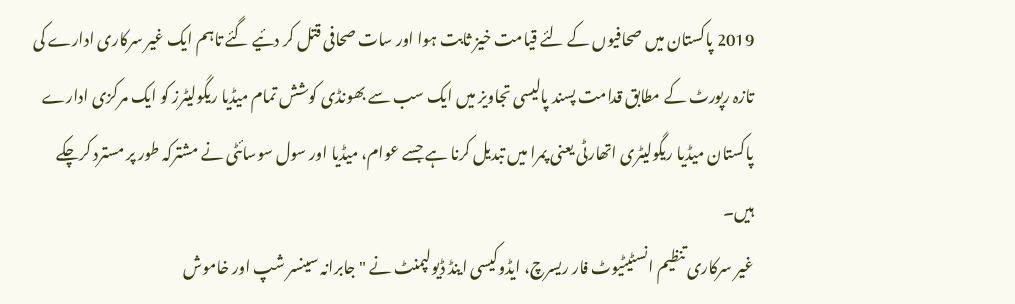2019 پاکستان میں صحافیوں کے لئے قیامت خیز ثابت ہوا اور سات صحافی قتل کر دئیے گئے تاہم ایک غیر سرکاری ادارے کی تازہ رپورٹ کے مطابق قدامت پسند پالیسی تجاویز میں ایک سب سے بھونڈی کوشش تمام میڈیا ریگولیٹرز کو ایک مرکزی ادارے پاکستان میڈیا ریگولیٹری اتھارٹی یعنی پمرا میں تبدیل کرنا ہے جسے عوام، میڈیا اور سول سوسائٹی نے مشترکہ طور پر مسترد کرچکے ہیں۔
غیر سرکاری تنظیم انسٹیٹیوٹ فار ریسرچ، ایڈوکیسی اینڈ ڈیولپمنٹ نے "جابرانہ سینسر شپ اور خاموش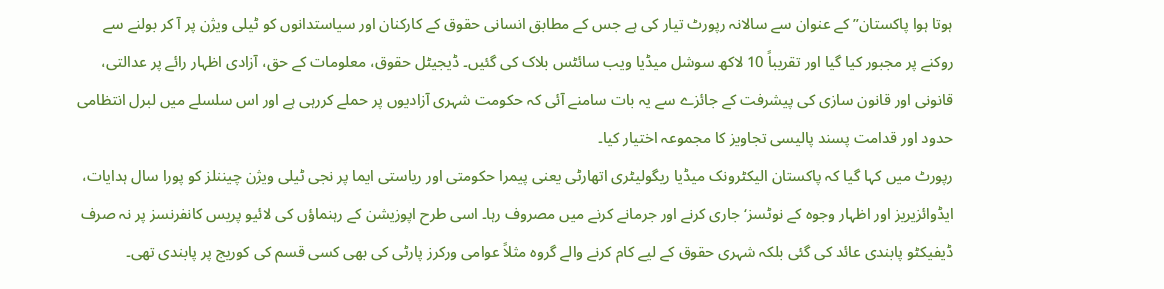ہوتا ہوا پاکستان” کے عنوان سے سالانہ رپورٹ تیار کی ہے جس کے مطابق انسانی حقوق کے کارکنان اور سیاستدانوں کو ٹیلی ویژن پر آ کر بولنے سے روکنے پر مجبور کیا گیا اور تقریباً 10 لاکھ سوشل میڈیا ویب سائٹس بلاک کی گئیں۔ ڈیجیٹل حقوق، معلومات کے حق، آزادی اظہار رائے پر عدالتی، قانونی اور قانون سازی کی پیشرفت کے جائزے سے یہ بات سامنے آئی کہ حکومت شہری آزادیوں پر حملے کررہی ہے اور اس سلسلے میں لبرل انتظامی حدود اور قدامت پسند پالیسی تجاویز کا مجموعہ اختیار کیا۔
رپورٹ میں کہا گیا کہ پاکستان الیکٹرونک میڈیا ریگولیٹری اتھارٹی یعنی پیمرا حکومتی اور ریاستی ایما پر نجی ٹیلی ویژن چیننلز کو پورا سال ہدایات، ایڈوائزیریز اور اظہار وجوہ کے نوٹسز‘ جاری کرنے اور جرمانے کرنے میں مصروف رہا۔ اسی طرح اپوزیشن کے رہنماؤں کی لائیو پریس کانفرنسز پر نہ صرف ڈیفیکٹو پابندی عائد کی گئی بلکہ شہری حقوق کے لیے کام کرنے والے گروہ مثلاً عوامی ورکرز پارٹی کی بھی کسی قسم کی کوریج پر پابندی تھی۔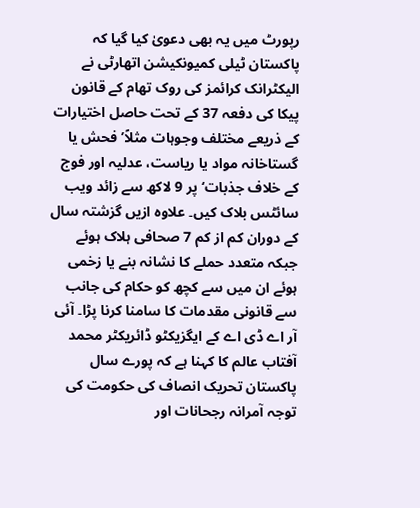رپورٹ میں یہ بھی دعویٰ کیا گیا کہ پاکستان ٹیلی کمیونکیشن اتھارٹی نے الیکٹرانک کرائمز کی روک تھام کے قانون پیکا کی دفعہ 37 کے تحت حاصل اختیارات کے ذریعے مختلف وجوہات مثلاً’ فحش یا گستاخانہ مواد یا ریاست، عدلیہ اور فوج کے خلاف جذبات‘ پر 9 لاکھ سے زائد ویب سائٹس بلاک کیں۔ علاوہ ازیں گزشتہ سال کے دوران کم از کم 7 صحافی ہلاک ہوئے جبکہ متعدد حملے کا نشانہ بنے یا زخمی ہوئے ان میں سے کچھ کو حکام کی جانب سے قانونی مقدمات کا سامنا کرنا پڑا۔ آئی آر اے ڈی اے کے ایگزیکٹو ڈائریکٹر محمد آفتاب عالم کا کہنا ہے کہ پورے سال پاکستان تحریک انصاف کی حکومت کی توجہ آمرانہ رجحانات اور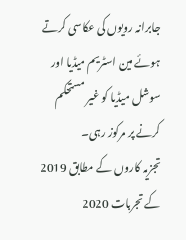جابرانہ رویوں کی عکاسی کرتے ہوئے مین اسٹریم میڈیا اور سوشل میڈیا کو غیر مستحکم کرنے پر مرکوز رہی۔
تجزیہ کاروں کے مطابق 2019 کے تجربات 2020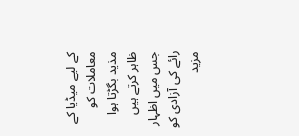کے لیے میڈیا کے معاملات کو مذید بگڑتا ہوا ظاہر کرتے ہیں جس میں اظہار رائے کی آزادی کو مزید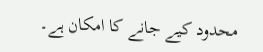محدود کیے جانے کا امکان ہے۔